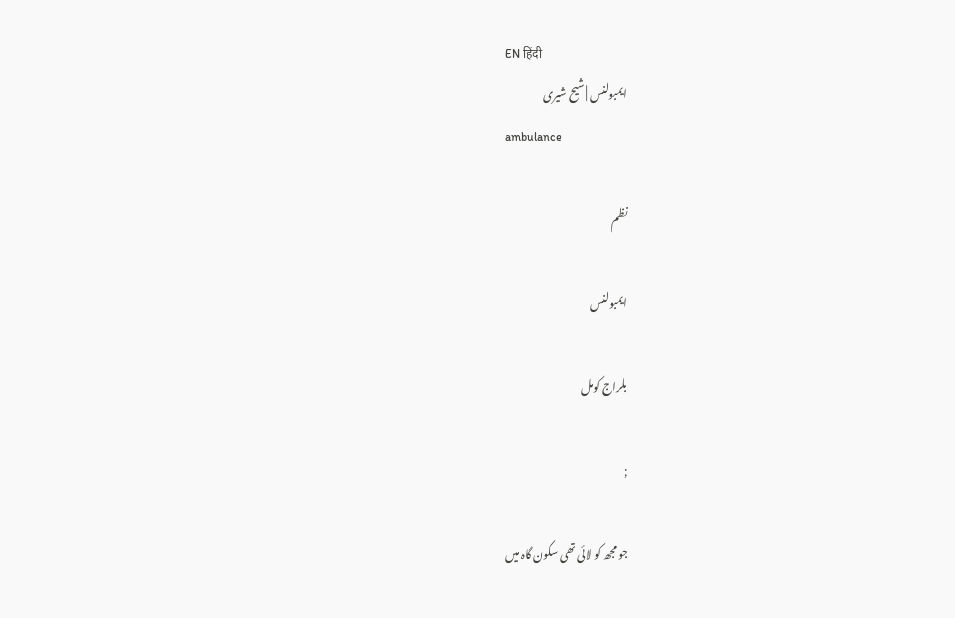EN हिंदी
ایمبولنس | شیح شیری
ambulance

نظم

ایمبولنس

بلراج کومل

;

جو مجھ کو لائی تھی سکون گاہ میں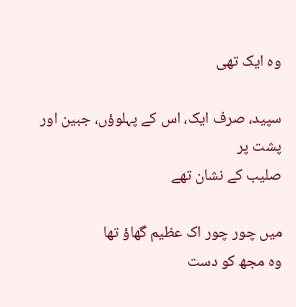وہ ایک تھی

سپید، صرف ایک، اس کے پہلوؤں، جبین اور پشت پر
صلیب کے نشان تھے

میں چور چور اک عظیم گھاؤ تھا
وہ مجھ کو دست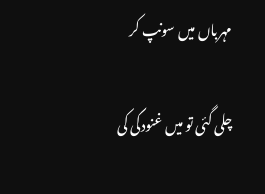مہرباں میں سونپ کر

چلی گئی تو میں غنودگی کی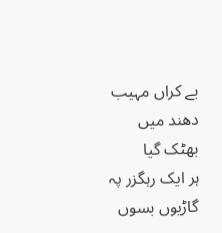بے کراں مہیب دھند میں بھٹک گیا
ہر ایک رہگزر پہ گاڑیوں بسوں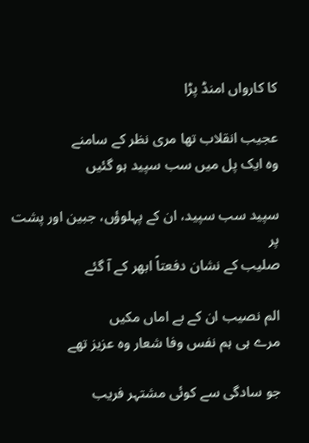کا کارواں امنڈ پڑا

عجیب انقلاب تھا مری نظر کے سامنے
وہ ایک پل میں سب سپید ہو گئیں

سپید سب سپید، ان کے پہلوؤں، جبین اور پشت پر
صلیب کے نشان دفعتاً ابھر کے آ گئے

الم نصیب ان کے بے اماں مکیں
مرے ہی ہم نفس وفا شعار وہ عزیز تھے

جو سادگی سے کوئی مشتہر فریب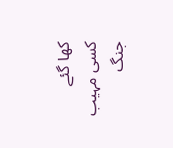کھا گئے
کسی مہیب جنگ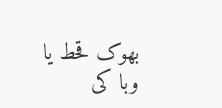بھوک قحط یا وبا کی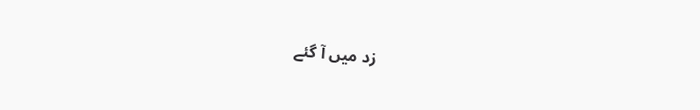زد میں آ گئے